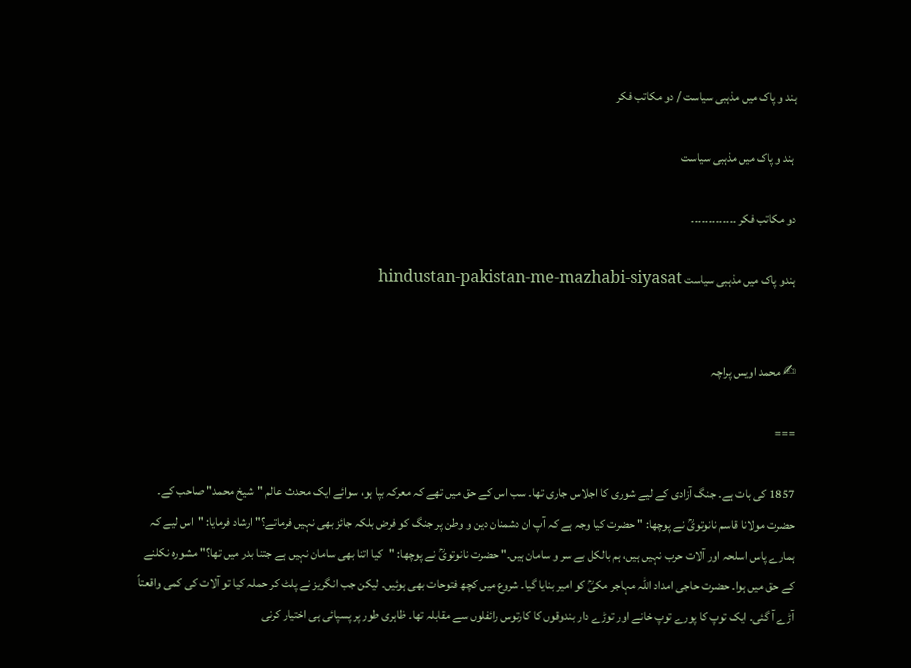ہند و پاک میں مذہبی سیاست / دو مکاتب فکر

 ہند و پاک میں مذہبی سیاست

دو مکاتب فکر ۔۔۔۔۔۔۔۔۔۔۔۔۔

ہندو پاک میں مذہبی سیاست hindustan-pakistan-me-mazhabi-siyasat


✍ محمد اویس پراچہ

===

1857 کی بات ہے۔ جنگ آزادی کے لیے شوری کا اجلاس جاری تھا۔ سب اس کے حق میں تھے کہ معرکہ بپا ہو، سوائے ایک محدث عالم "شیخ محمد" صاحب کے۔ حضرت مولانا قاسم نانوتویؒ نے پوچھا: " حضرت کیا وجہ ہے کہ آپ ان دشمنان دین و وطن پر جنگ کو فرض بلکہ جائز بھی نہیں فرماتے؟" ارشاد فرمایا: "اس لیے کہ ہمارے پاس اسلحہ اور آلات حرب نہیں ہیں، ہم بالکل بے سر و سامان ہیں۔" حضرت نانوتویؒ نے پوچھا: "کیا اتنا بھی سامان نہیں ہے جتنا بدر میں تھا؟" مشورہ نکلنے کے حق میں ہوا۔ حضرت حاجی امداد اللہ مہاجر مکیؒ کو امیر بنایا گیا۔ شروع میں کچھ فتوحات بھی ہوئیں۔ لیکن جب انگریز نے پلٹ کر حملہ کیا تو آلات کی کمی واقعتاً آڑے آ گئی۔ ایک توپ کا پورے توپ خانے اور توڑے دار بندوقوں کا کارتوس رائفلوں سے مقابلہ تھا۔ ظاہری طور پر پسپائی ہی اختیار کرنی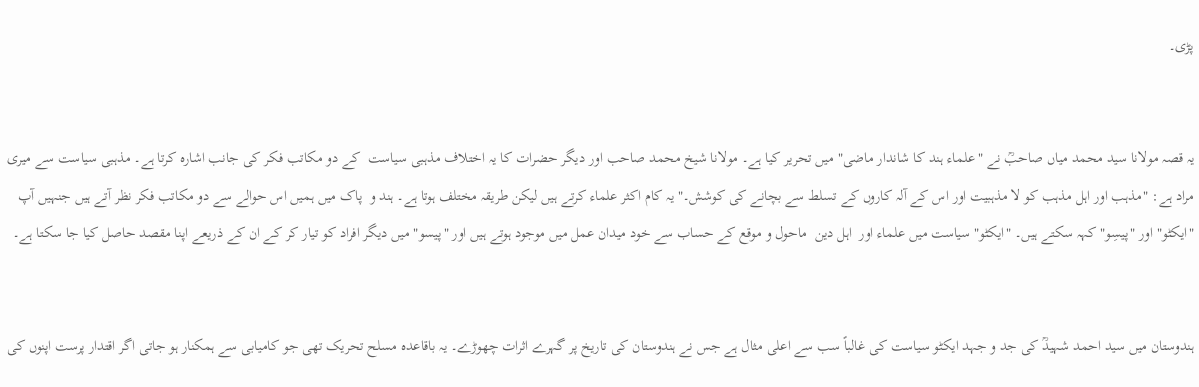پڑی۔


یہ قصہ مولانا سید محمد میاں صاحبؒ نے "علماء ہند کا شاندار ماضی" میں تحریر کیا ہے۔ مولانا شیخ محمد صاحب اور دیگر حضرات کا یہ اختلاف مذہبی سیاست  کے دو مکاتب فکر کی جانب اشارہ کرتا ہے۔ مذہبی سیاست سے میری مراد ہے: "مذہب اور اہل مذہب کو لا مذہبیت اور اس کے آلہ کاروں کے تسلط سے بچانے کی کوشش۔" یہ کام اکثر علماء کرتے ہیں لیکن طریقہ مختلف ہوتا ہے۔ ہند و  پاک میں ہمیں اس حوالے سے دو مکاتب فکر نظر آتے ہیں جنہیں آپ "ایکٹو" اور "پیسِو" کہہ سکتے ہیں۔ "ایکٹو" سیاست میں علماء اور  اہل دین  ماحول و موقع کے حساب سے خود میدان عمل میں موجود ہوتے ہیں اور "پیسو" میں دیگر افراد کو تیار کر کے ان کے ذریعے اپنا مقصد حاصل کیا جا سکتا ہے۔


ہندوستان میں سید احمد شہیدؒ کی جد و جہد ایکٹو سیاست کی غالباً سب سے اعلی مثال ہے جس نے ہندوستان کی تاریخ پر گہرے اثرات چھوڑے۔ یہ باقاعدہ مسلح تحریک تھی جو کامیابی سے ہمکنار ہو جاتی اگر اقتدار پرست اپنوں کی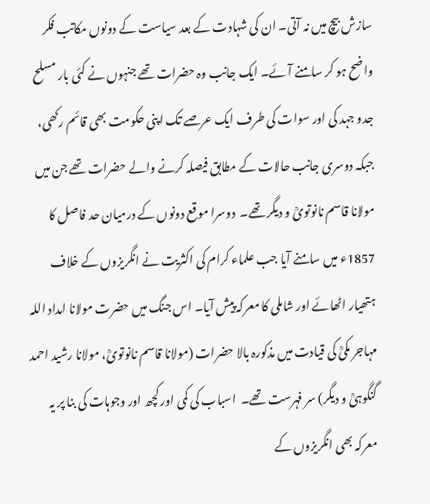سازش بیچ میں نہ آتی۔ ان کی شہادت کے بعد سیاست کے دونوں مکاتب فکر واضح ہو کر سامنے آئے۔ ایک جانب وہ حضرات تھے جنہوں نے کئی بار مسلح جدو جہد کی اور سوات کی طرف ایک عرصے تک اپنی حکومت بھی قائم رکھی، جبکہ دوسری جانب حالات کے مطابق فیصلہ کرنے والے حضرات تھے جن میں مولانا قاسم نانوتویؒ و دیگر تھے۔  دوسرا موقع دونوں کے درمیان حد فاصل کا 1857ء میں سامنے آیا جب علماء کرام کی اکثریت نے انگریزوں کے خلاف ہتھیار اٹھائے اور شاملی کا معرکہ پیش آیا۔ اس جنگ میں حضرت مولانا امداد اللہ مہاجر مکیؒ کی قیادت میں مذکورہ بالا حضرات (مولانا قاسم نانوتویؒ، مولانا رشید احمد گنگوہیؒ و دیگر) سر فہرست تھے۔  اسباب کی کمی اور کچھ اور وجوہات کی بنا پر یہ معرکہ بھی انگریزوں کے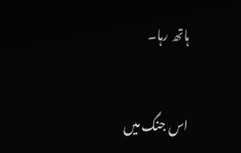ہاتھ رہا۔


اس جنگ میں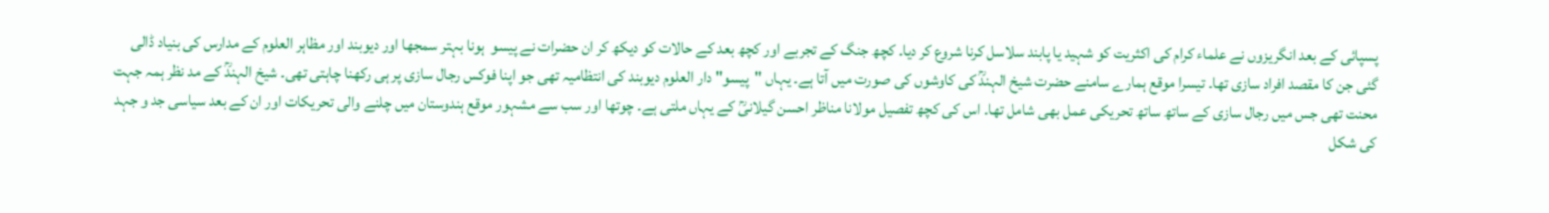پسپائی کے بعد انگریزوں نے علماء کرام کی اکثریت کو شہید یا پابند سلاسل کرنا شروع کر دیا۔ کچھ جنگ کے تجربے اور کچھ بعد کے حالات کو دیکھ کر ان حضرات نے پیسو  ہونا بہتر سمجھا اور دیوبند اور مظاہر العلوم کے مدارس کی بنیاد ڈالی گئی جن کا مقصد افراد سازی تھا۔ تیسرا موقع ہمارے سامنے حضرت شیخ الہندؒ کی کاوشوں کی صورت میں آتا ہے۔ یہاں "پیسو" دار العلوم دیوبند کی انتظامیہ تھی جو اپنا فوکس رجال سازی پر ہی رکھنا چاہتی تھی۔ شیخ الہندؒ کے مد نظر ہمہ جہت محنت تھی جس میں رجال سازی کے ساتھ ساتھ تحریکی عمل بھی شامل تھا۔ اس کی کچھ تفصیل مولانا مناظر احسن گیلانیؒ کے یہاں ملتی ہے۔ چوتھا اور سب سے مشہور موقع ہندوستان میں چلنے والی تحریکات اور ان کے بعد سیاسی جد و جہد کی شکل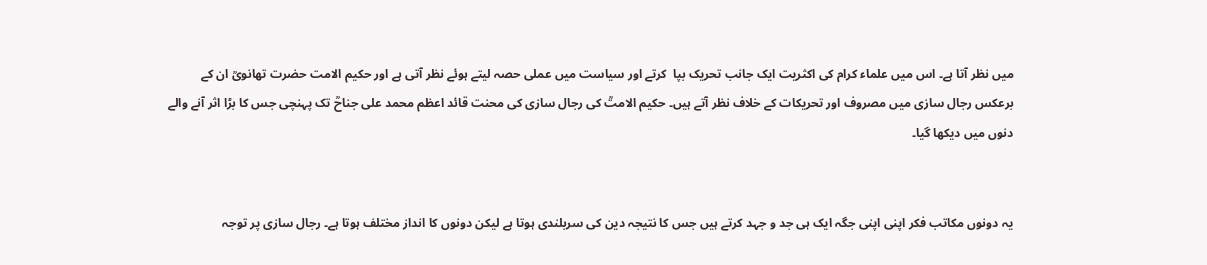میں نظر آتا ہے۔ اس میں علماء کرام کی اکثریت ایک جانب تحریک بپا  کرتے اور سیاست میں عملی حصہ لیتے ہوئے نظر آتی ہے اور حکیم الامت حضرت تھانویؒ ان کے برعکس رجال سازی میں مصروف اور تحریکات کے خلاف نظر آتے ہیں۔ حکیم الامتؒ کی رجال سازی کی محنت قائد اعظم محمد علی جناحؒ تک پہنچی جس کا بڑا اثر آنے والے دنوں میں دیکھا گیا۔


یہ دونوں مکاتب فکر اپنی اپنی جگہ ایک ہی جد و جہد کرتے ہیں جس کا نتیجہ دین کی سربلندی ہوتا ہے لیکن دونوں کا انداز مختلف ہوتا ہے۔ رجال سازی پر توجہ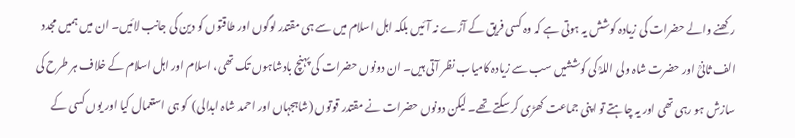رکھنے والے حضرات کی زیادہ کوشش یہ ہوتی ہے کہ وہ کسی فریق کے آڑے نہ آئیں بلکہ اہل اسلام میں سے ہی مقتدر لوگوں اور طاقتوں کو دین کی جانب لائیں۔ ان میں ہمیں مجدد الف ثانیؒ اور حضرت شاہ ولی اللہؒ کی کوششیں سب سے زیادہ کامیاب نظر آتی ہیں۔ ان دونوں حضرات کی پہنچ بادشاہوں تک تھی، اسلام اور اہل اسلام کے خلاف ہر طرح کی سازش ہو رہی تھی اور یہ چاہتے تو اپنی جماعت کھڑی کر سکتے تھے۔ لیکن دونوں حضرات نے مقتدر قوتوں (شاہجہاں اور احمد شاہ ابدالی)  کو ہی استعمال کیا اور یوں کسی کے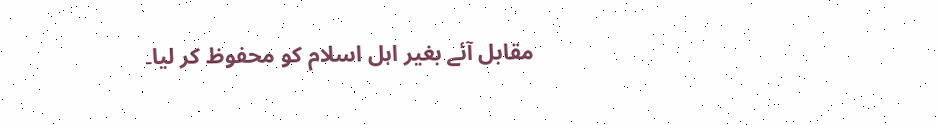مقابل آئے بغیر اہل اسلام کو محفوظ کر لیا۔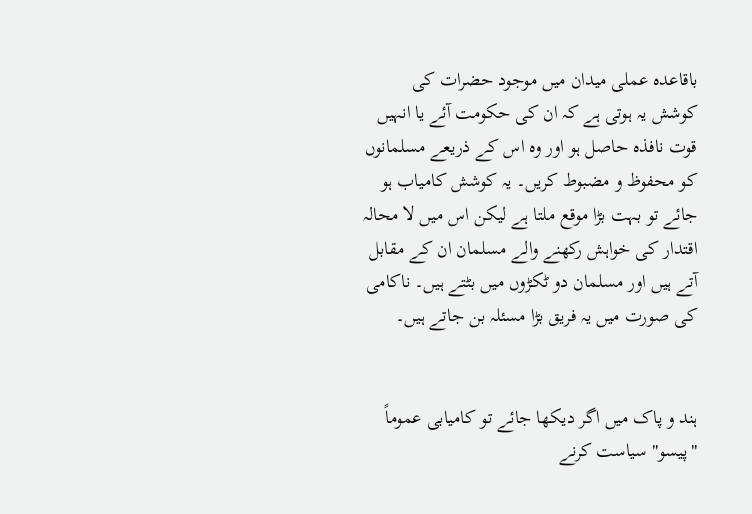باقاعدہ عملی میدان میں موجود حضرات کی کوشش یہ ہوتی ہے کہ ان کی حکومت آئے یا انہیں قوت نافذہ حاصل ہو اور وہ اس کے ذریعے مسلمانوں کو محفوظ و مضبوط کریں۔ یہ کوشش کامیاب ہو جائے تو بہت بڑا موقع ملتا ہے لیکن اس میں لا محالہ اقتدار کی خواہش رکھنے والے مسلمان ان کے مقابل آتے ہیں اور مسلمان دو ٹکڑوں میں بٹتے ہیں۔ ناکامی کی صورت میں یہ فریق بڑا مسئلہ بن جاتے ہیں۔


ہند و پاک میں اگر دیکھا جائے تو کامیابی عموماً "پیسو" سیاست کرنے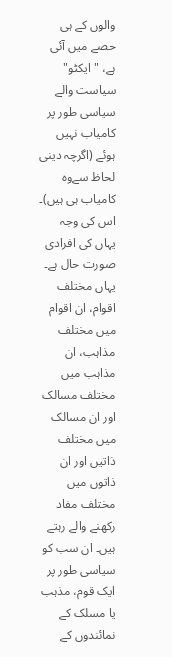والوں کے ہی حصے میں آئی ہے، "ایکٹو" سیاست والے سیاسی طور پر کامیاب نہیں ہوئے (اگرچہ دینی لحاظ سےوہ کامیاب ہی ہیں)۔ اس کی وجہ یہاں کی افرادی صورت حال ہے۔ یہاں مختلف اقوام، ان اقوام میں مختلف مذاہب، ان مذاہب میں مختلف مسالک اور ان مسالک میں مختلف ذاتیں اور ان ذاتوں میں مختلف مفاد رکھنے والے رہتے ہیں۔ ان سب کو سیاسی طور پر ایک قوم، مذہب یا مسلک کے نمائندوں کے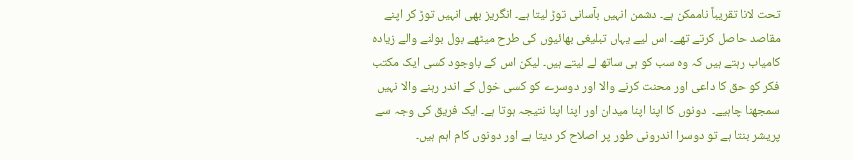تحت لانا تقریباً ناممکن ہے۔ دشمن انہیں بآسانی توڑ لیتا ہے۔ انگریز بھی انہیں توڑ کر اپنے مقاصد حاصل کرتے تھے۔ اس لیے یہاں تبلیغی بھائیوں کی طرح میٹھے بول بولنے والے زیادہ کامیاب رہتے ہیں کہ وہ سب کو ہی ساتھ لے لیتے ہیں۔ لیکن اس کے باوجود کسی ایک مکتب فکر کو حق کا داعی اور محنت کرنے والا اور دوسرے کو کسی خول کے اندر رہنے والا نہیں سمجھنا چاہیے۔  دونوں کا اپنا اپنا میدان اور اپنا اپنا نتیجہ ہوتا ہے۔ ایک فریق کی وجہ سے پریشر بنتا ہے تو دوسرا اندرونی طور پر اصلاح کر دیتا ہے اور دونوں کام اہم ہیں۔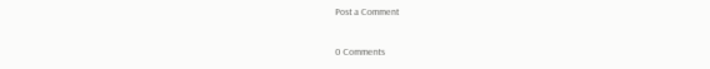Post a Comment

0 Comments